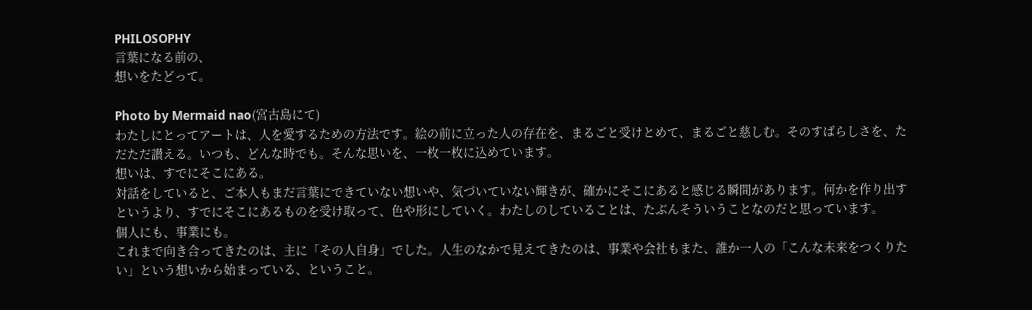PHILOSOPHY
言葉になる前の、
想いをたどって。

Photo by Mermaid nao(宮古島にて)
わたしにとってアートは、人を愛するための方法です。絵の前に立った人の存在を、まるごと受けとめて、まるごと慈しむ。そのすばらしさを、ただただ讃える。いつも、どんな時でも。そんな思いを、一枚一枚に込めています。
想いは、すでにそこにある。
対話をしていると、ご本人もまだ言葉にできていない想いや、気づいていない輝きが、確かにそこにあると感じる瞬間があります。何かを作り出すというより、すでにそこにあるものを受け取って、色や形にしていく。わたしのしていることは、たぶんそういうことなのだと思っています。
個人にも、事業にも。
これまで向き合ってきたのは、主に「その人自身」でした。人生のなかで見えてきたのは、事業や会社もまた、誰か一人の「こんな未来をつくりたい」という想いから始まっている、ということ。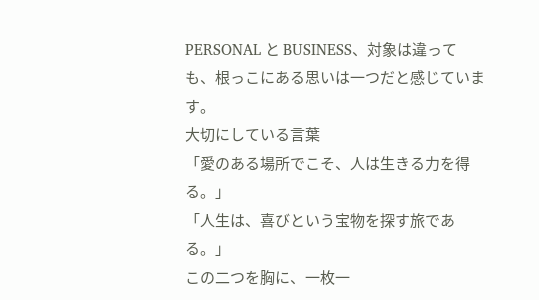PERSONAL と BUSINESS、対象は違っても、根っこにある思いは一つだと感じています。
大切にしている言葉
「愛のある場所でこそ、人は生きる力を得る。」
「人生は、喜びという宝物を探す旅である。」
この二つを胸に、一枚一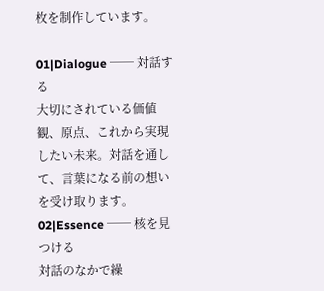枚を制作しています。

01|Dialogue ── 対話する
大切にされている価値観、原点、これから実現したい未来。対話を通して、言葉になる前の想いを受け取ります。
02|Essence ── 核を見つける
対話のなかで繰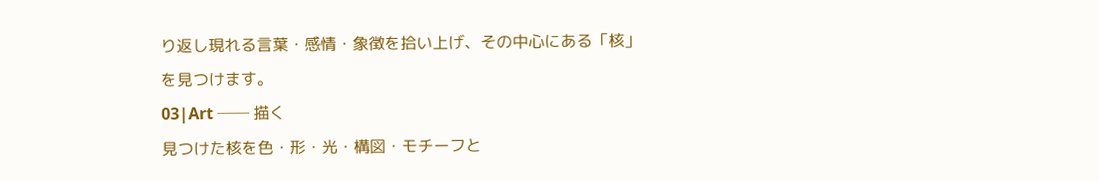り返し現れる言葉・感情・象徴を拾い上げ、その中心にある「核」を見つけます。
03|Art ── 描く
見つけた核を色・形・光・構図・モチーフと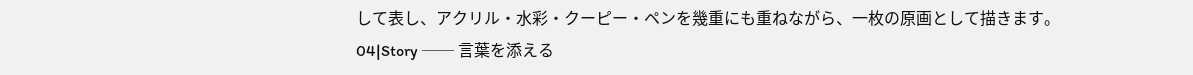して表し、アクリル・水彩・クーピー・ペンを幾重にも重ねながら、一枚の原画として描きます。
04|Story ── 言葉を添える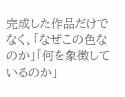完成した作品だけでなく、「なぜこの色なのか」「何を象徴しているのか」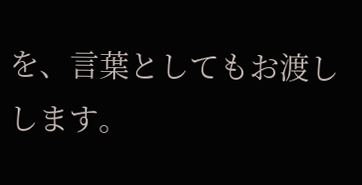を、言葉としてもお渡しします。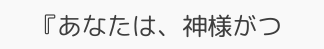『あなたは、神様がつ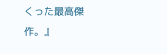くった最高傑作。』